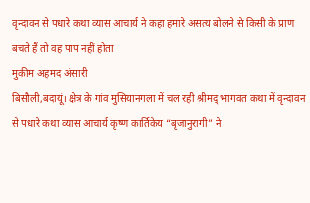वृन्दावन से पधारे कथा व्यास आचार्य ने कहा हमारे असत्य बोलने से किसी के प्राण बचते हैं तो वह पाप नहीं होता
मुकीम अहमद अंसारी
बिसौली,बदायूं। क्षेत्र के गांव मुसियानगला में चल रही श्रीमद् भागवत कथा में वृन्दावन से पधारे कथा व्यास आचार्य कृष्ण कार्तिकेय “बृजानुरागी” ने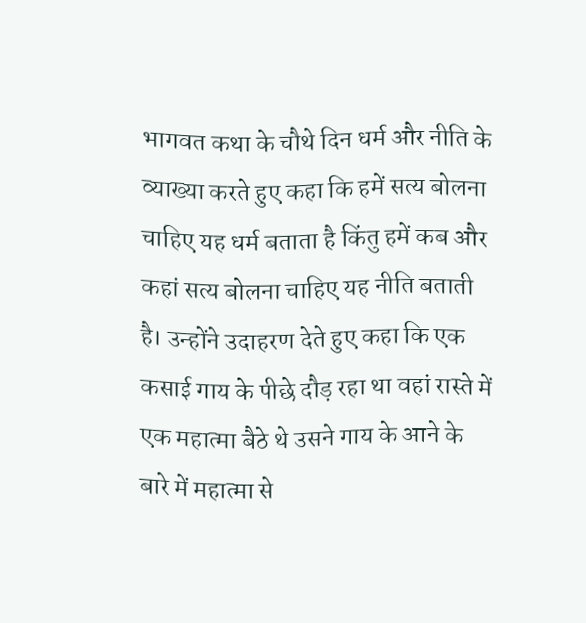भागवत कथा के चौथे दिन धर्म और नीति के व्याख्या करते हुए कहा कि हमें सत्य बोलना चाहिए यह धर्म बताता है किंतु हमें कब और कहां सत्य बोलना चाहिए यह नीति बताती है। उन्होंने उदाहरण देते हुए कहा कि एक कसाई गाय के पीछे दौड़ रहा था वहां रास्ते में एक महात्मा बैठे थे उसने गाय के आने के बारे में महात्मा से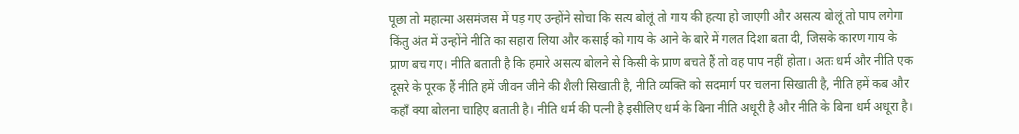पूछा तो महात्मा असमंजस में पड़ गए उन्होंने सोचा कि सत्य बोलूं तो गाय की हत्या हो जाएगी और असत्य बोलूं तो पाप लगेगा किंतु अंत में उन्होंने नीति का सहारा लिया और कसाई को गाय के आने के बारे में गलत दिशा बता दी, जिसके कारण गाय के प्राण बच गए। नीति बताती है कि हमारे असत्य बोलने से किसी के प्राण बचते हैं तो वह पाप नहीं होता। अतः धर्म और नीति एक दूसरे के पूरक हैं नीति हमें जीवन जीने की शैली सिखाती है, नीति व्यक्ति को सदमार्ग पर चलना सिखाती है, नीति हमें कब और कहाँ क्या बोलना चाहिए बताती है। नीति धर्म की पत्नी है इसीलिए धर्म के बिना नीति अधूरी है और नीति के बिना धर्म अधूरा है।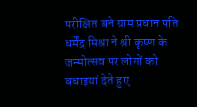परीक्षित बने ग्राम प्रधान पति धर्मेंद्र मिश्रा ने श्री कृष्ण के जन्मोत्सव पर लोगों को बधाइयां देते हुए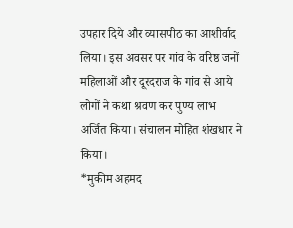उपहार दिये और व्यासपीठ का आशीर्वाद लिया। इस अवसर पर गांव के वरिष्ठ जनों महिलाओं और दूरदराज के गांव से आये लोगों ने कथा श्रवण कर पुण्य लाभ अर्जित किया। संचालन मोहित शंखधार ने किया।
*मुकीम अहमद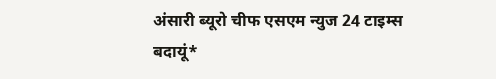अंसारी ब्यूरो चीफ एसएम न्युज 24 टाइम्स बदायूं*